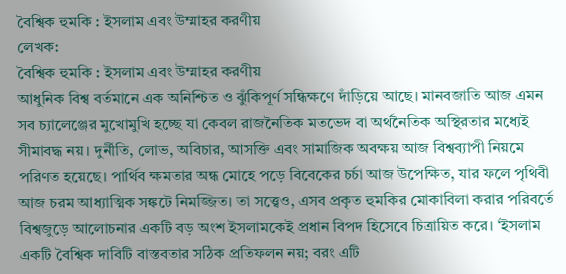বৈশ্বিক হুমকি : ইসলাম এবং উম্মাহর করণীয়
লেখক:
বৈশ্বিক হুমকি : ইসলাম এবং উম্মাহর করণীয়
আধুনিক বিশ্ব বর্তমানে এক অনিশ্চিত ও ঝুঁকিপূর্ণ সন্ধিক্ষণে দাঁড়িয়ে আছে। মানবজাতি আজ এমন সব চ্যালেঞ্জের মুখোমুখি হচ্ছে যা কেবল রাজনৈতিক মতভেদ বা অর্থনৈতিক অস্থিরতার মধ্যেই সীমাবদ্ধ নয়। দুর্নীতি, লোভ, অবিচার, আসক্তি এবং সামাজিক অবক্ষয় আজ বিশ্বব্যাপী নিয়মে পরিণত হয়েছে। পার্থিব ক্ষমতার অন্ধ মোহে পড়ে বিবেকের চর্চা আজ উপেক্ষিত, যার ফলে পৃথিবী আজ চরম আধ্যাত্মিক সঙ্কটে নিমজ্জিত। তা সত্ত্বেও, এসব প্রকৃত হুমকির মোকাবিলা করার পরিবর্তে বিশ্বজুড়ে আলোচনার একটি বড় অংশ ইসলামকেই প্রধান বিপদ হিসেবে চিত্রায়িত করে। ‘ইসলাম একটি বৈশ্বিক দাবিটি বাস্তবতার সঠিক প্রতিফলন নয়; বরং এটি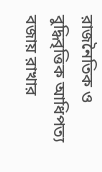রাজনৈতিক ও বুদ্ধিবৃত্তিক আধিপত্য বজায় রাখার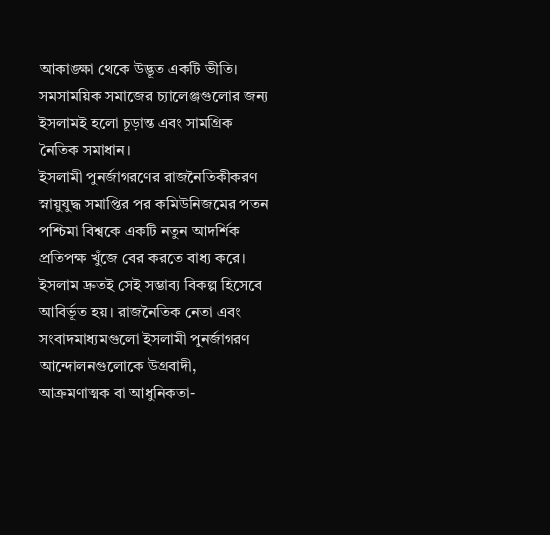আকাঙ্ক্ষা থেকে উদ্ভূত একটি ভীতি। সমসাময়িক সমাজের চ্যালেঞ্জগুলোর জন্য ইসলামই হলো চূড়ান্ত এবং সামগ্রিক নৈতিক সমাধান।
ইসলামী পুনর্জাগরণের রাজনৈতিকীকরণ
স্নায়ুযুদ্ধ সমাপ্তির পর কমিউনিজমের পতন পশ্চিমা বিশ্বকে একটি নতুন আদর্শিক প্রতিপক্ষ খুঁজে বের করতে বাধ্য করে। ইসলাম দ্রুতই সেই সম্ভাব্য বিকল্প হিসেবে আবির্ভূত হয়। রাজনৈতিক নেতা এবং সংবাদমাধ্যমগুলো ইসলামী পুনর্জাগরণ আন্দোলনগুলোকে উগ্রবাদী, আক্রমণাত্মক বা আধুনিকতা-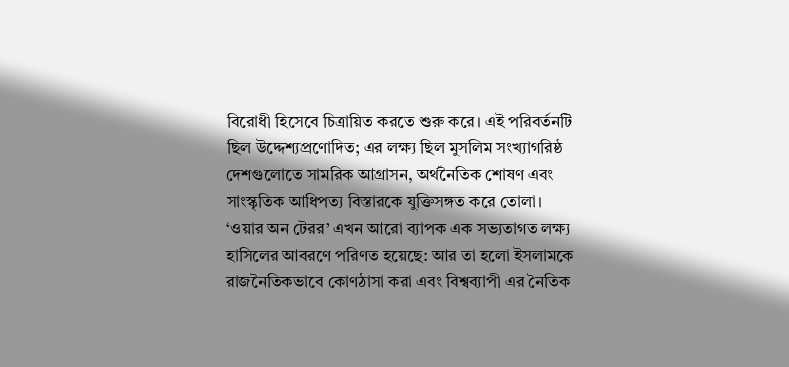বিরোধী হিসেবে চিত্রায়িত করতে শুরু করে। এই পরিবর্তনটি ছিল উদ্দেশ্যপ্রণোদিত; এর লক্ষ্য ছিল মুসলিম সংখ্যাগরিষ্ঠ দেশগুলোতে সামরিক আগ্রাসন, অর্থনৈতিক শোষণ এবং সাংস্কৃতিক আধিপত্য বিস্তারকে যুক্তিসঙ্গত করে তোলা।
‘ওয়ার অন টেরর’ এখন আরো ব্যাপক এক সভ্যতাগত লক্ষ্য হাসিলের আবরণে পরিণত হয়েছে: আর তা হলো ইসলামকে রাজনৈতিকভাবে কোণঠাসা করা এবং বিশ্বব্যাপী এর নৈতিক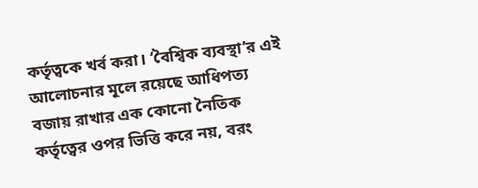কর্তৃত্বকে খর্ব করা। ‘বৈশ্বিক ব্যবস্থা’র এই আলোচনার মূলে রয়েছে আধিপত্য বজায় রাখার এক কোনো নৈতিক কর্তৃত্বের ওপর ভিত্তি করে নয়, বরং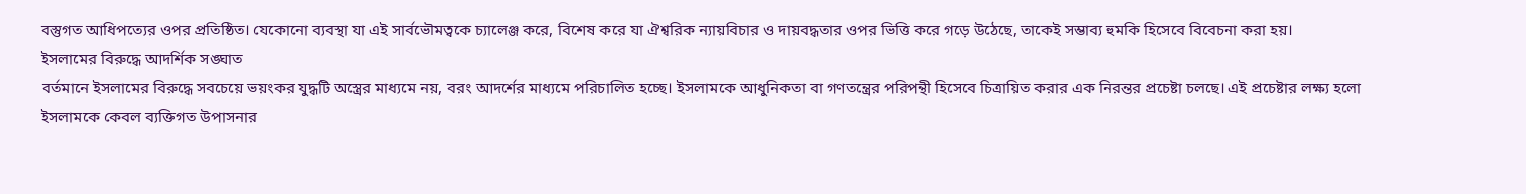বস্তুগত আধিপত্যের ওপর প্রতিষ্ঠিত। যেকোনো ব্যবস্থা যা এই সার্বভৌমত্বকে চ্যালেঞ্জ করে, বিশেষ করে যা ঐশ্বরিক ন্যায়বিচার ও দায়বদ্ধতার ওপর ভিত্তি করে গড়ে উঠেছে, তাকেই সম্ভাব্য হুমকি হিসেবে বিবেচনা করা হয়।
ইসলামের বিরুদ্ধে আদর্শিক সঙ্ঘাত
বর্তমানে ইসলামের বিরুদ্ধে সবচেয়ে ভয়ংকর যুদ্ধটি অস্ত্রের মাধ্যমে নয়, বরং আদর্শের মাধ্যমে পরিচালিত হচ্ছে। ইসলামকে আধুনিকতা বা গণতন্ত্রের পরিপন্থী হিসেবে চিত্রায়িত করার এক নিরন্তর প্রচেষ্টা চলছে। এই প্রচেষ্টার লক্ষ্য হলো ইসলামকে কেবল ব্যক্তিগত উপাসনার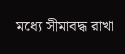মধ্যে সীমাবদ্ধ রাখা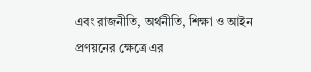এবং রাজনীতি, অর্থনীতি, শিক্ষা ও আইন প্রণয়নের ক্ষেত্রে এর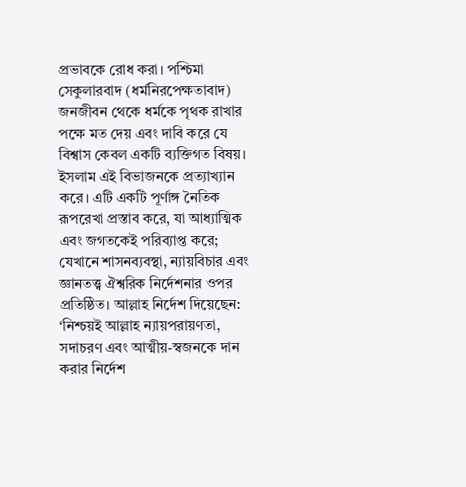প্রভাবকে রোধ করা। পশ্চিমা সেকুলারবাদ (ধর্মনিরপেক্ষতাবাদ) জনজীবন থেকে ধর্মকে পৃথক রাখার পক্ষে মত দেয় এবং দাবি করে যে বিশ্বাস কেবল একটি ব্যক্তিগত বিষয়। ইসলাম এই বিভাজনকে প্রত্যাখ্যান করে। এটি একটি পূর্ণাঙ্গ নৈতিক রূপরেখা প্রস্তাব করে, যা আধ্যাত্মিক এবং জগতকেই পরিব্যাপ্ত করে; যেখানে শাসনব্যবস্থা, ন্যায়বিচার এবং জ্ঞানতত্ত্ব ঐশ্বরিক নির্দেশনার ওপর প্রতিষ্ঠিত। আল্লাহ নির্দেশ দিয়েছেন: ‘নিশ্চয়ই আল্লাহ ন্যায়পরায়ণতা, সদাচরণ এবং আত্মীয়-স্বজনকে দান করার নির্দেশ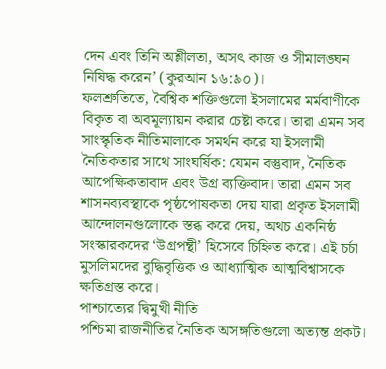দেন এবং তিনি অশ্লীলতা, অসৎ কাজ ও সীমালঙ্ঘন নিষিদ্ধ করেন’ (কুরআন ১৬:৯০)।
ফলশ্রুতিতে, বৈশ্বিক শক্তিগুলো ইসলামের মর্মবাণীকে বিকৃত বা অবমূল্যায়ন করার চেষ্টা করে। তারা এমন সব সাংস্কৃতিক নীতিমালাকে সমর্থন করে যা ইসলামী নৈতিকতার সাথে সাংঘর্ষিক: যেমন বস্তুবাদ, নৈতিক আপেক্ষিকতাবাদ এবং উগ্র ব্যক্তিবাদ। তারা এমন সব শাসনব্যবস্থাকে পৃষ্ঠপোষকতা দেয় যারা প্রকৃত ইসলামী আন্দোলনগুলোকে স্তব্ধ করে দেয়, অথচ একনিষ্ঠ সংস্কারকদের ‘উগ্রপন্থী’ হিসেবে চিহ্নিত করে। এই চর্চা মুসলিমদের বুদ্ধিবৃত্তিক ও আধ্যাত্মিক আত্মবিশ্বাসকে ক্ষতিগ্রস্ত করে।
পাশ্চাত্যের দ্বিমুখী নীতি
পশ্চিমা রাজনীতির নৈতিক অসঙ্গতিগুলো অত্যন্ত প্রকট।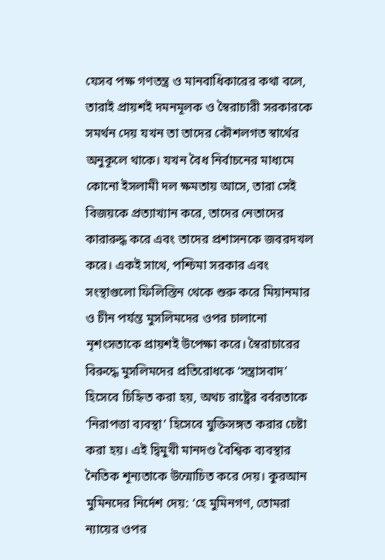যেসব পক্ষ গণতন্ত্র ও মানবাধিকারের কথা বলে, তারাই প্রায়শই দমনমূলক ও স্বৈরাচারী সরকারকে সমর্থন দেয় যখন তা তাদের কৌশলগত স্বার্থের অনুকূলে থাকে। যখন বৈধ নির্বাচনের মাধ্যমে কোনো ইসলামী দল ক্ষমতায় আসে, তারা সেই বিজয়কে প্রত্যাখ্যান করে, তাদের নেতাদের কারারুদ্ধ করে এবং তাদের প্রশাসনকে জবরদখল করে। একই সাথে, পশ্চিমা সরকার এবং সংস্থাগুলো ফিলিস্তিন থেকে শুরু করে মিয়ানমার ও চীন পর্যন্ত মুসলিমদের ওপর চালানো নৃশংসতাকে প্রায়শই উপেক্ষা করে। স্বৈরাচারের বিরুদ্ধে মুসলিমদের প্রতিরোধকে ‘সন্ত্রাসবাদ’ হিসেবে চিহ্নিত করা হয়, অথচ রাষ্ট্রের বর্বরতাকে ‘নিরাপত্তা ব্যবস্থা’ হিসেবে যুক্তিসঙ্গত করার চেষ্টা করা হয়। এই দ্বিমুখী মানদণ্ড বৈশ্বিক ব্যবস্থার নৈতিক শূন্যতাকে উন্মোচিত করে দেয়। কুরআন মুমিনদের নির্দেশ দেয়: ‘হে মুমিনগণ, তোমরা ন্যায়ের ওপর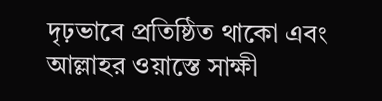দৃঢ়ভাবে প্রতিষ্ঠিত থাকো এবং আল্লাহর ওয়াস্তে সাক্ষী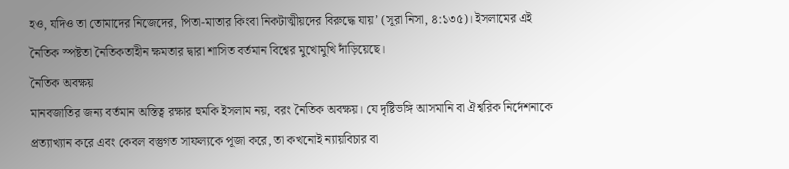হও, যদিও তা তোমাদের নিজেদের, পিতা-মাতার কিংবা নিকটাত্মীয়দের বিরুদ্ধে যায়’ (সূরা নিসা, ৪:১৩৫)। ইসলামের এই নৈতিক স্পষ্টতা নৈতিকতাহীন ক্ষমতার দ্বারা শাসিত বর্তমান বিশ্বের মুখোমুখি দাঁড়িয়েছে।
নৈতিক অবক্ষয়
মানবজাতির জন্য বর্তমান অস্তিত্ব রক্ষার হুমকি ইসলাম নয়, বরং নৈতিক অবক্ষয়। যে দৃষ্টিভঙ্গি আসমানি বা ঐশ্বরিক নির্দেশনাকে প্রত্যাখ্যান করে এবং কেবল বস্তুগত সাফল্যকে পূজা করে, তা কখনোই ন্যায়বিচার বা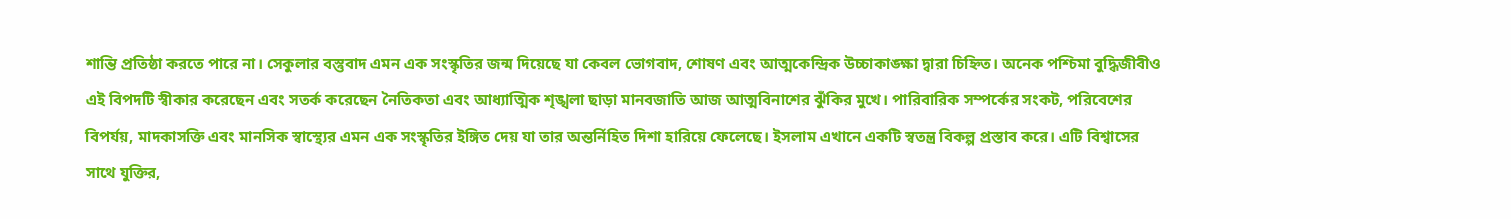শান্তি প্রতিষ্ঠা করতে পারে না। সেকুলার বস্তুবাদ এমন এক সংস্কৃতির জন্ম দিয়েছে যা কেবল ভোগবাদ, শোষণ এবং আত্মকেন্দ্রিক উচ্চাকাঙ্ক্ষা দ্বারা চিহ্নিত। অনেক পশ্চিমা বুদ্ধিজীবীও এই বিপদটি স্বীকার করেছেন এবং সতর্ক করেছেন নৈতিকতা এবং আধ্যাত্মিক শৃঙ্খলা ছাড়া মানবজাতি আজ আত্মবিনাশের ঝুঁকির মুখে। পারিবারিক সম্পর্কের সংকট, পরিবেশের বিপর্যয়, মাদকাসক্তি এবং মানসিক স্বাস্থ্যের এমন এক সংস্কৃতির ইঙ্গিত দেয় যা তার অন্তর্নিহিত দিশা হারিয়ে ফেলেছে। ইসলাম এখানে একটি স্বতন্ত্র বিকল্প প্রস্তাব করে। এটি বিশ্বাসের সাথে যুক্তির,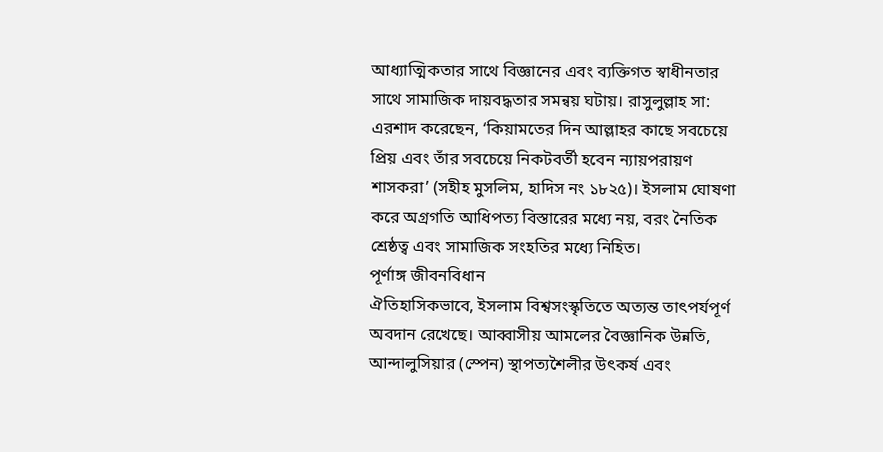আধ্যাত্মিকতার সাথে বিজ্ঞানের এবং ব্যক্তিগত স্বাধীনতার সাথে সামাজিক দায়বদ্ধতার সমন্বয় ঘটায়। রাসুলুল্লাহ সা: এরশাদ করেছেন, ‘কিয়ামতের দিন আল্লাহর কাছে সবচেয়ে প্রিয় এবং তাঁর সবচেয়ে নিকটবর্তী হবেন ন্যায়পরায়ণ শাসকরা’ (সহীহ মুসলিম, হাদিস নং ১৮২৫)। ইসলাম ঘোষণা করে অগ্রগতি আধিপত্য বিস্তারের মধ্যে নয়, বরং নৈতিক শ্রেষ্ঠত্ব এবং সামাজিক সংহতির মধ্যে নিহিত।
পূর্ণাঙ্গ জীবনবিধান
ঐতিহাসিকভাবে, ইসলাম বিশ্বসংস্কৃতিতে অত্যন্ত তাৎপর্যপূর্ণ অবদান রেখেছে। আব্বাসীয় আমলের বৈজ্ঞানিক উন্নতি, আন্দালুসিয়ার (স্পেন) স্থাপত্যশৈলীর উৎকর্ষ এবং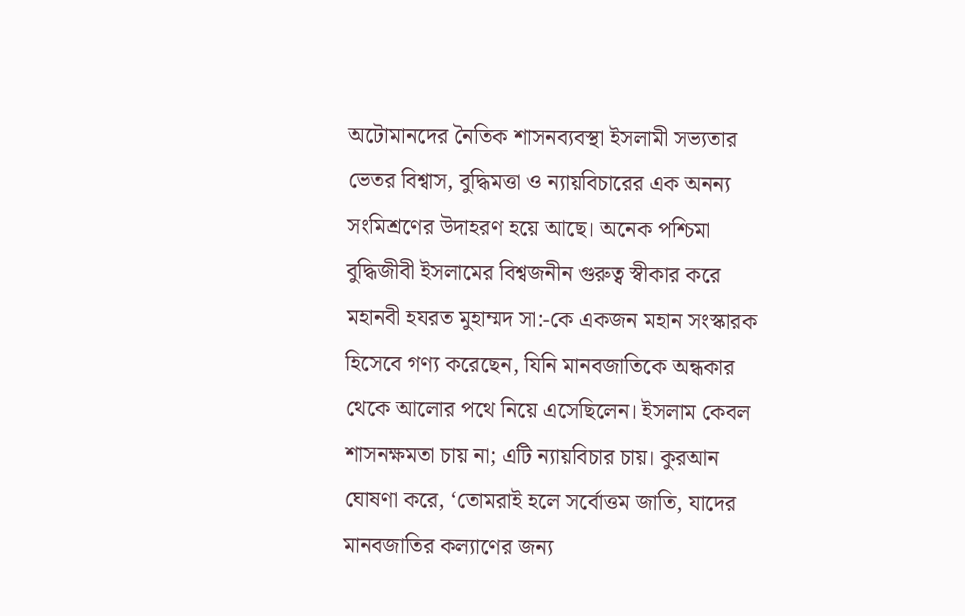অটোমানদের নৈতিক শাসনব্যবস্থা ইসলামী সভ্যতার ভেতর বিশ্বাস, বুদ্ধিমত্তা ও ন্যায়বিচারের এক অনন্য সংমিশ্রণের উদাহরণ হয়ে আছে। অনেক পশ্চিমা বুদ্ধিজীবী ইসলামের বিশ্বজনীন গুরুত্ব স্বীকার করে মহানবী হযরত মুহাম্মদ সা:-কে একজন মহান সংস্কারক হিসেবে গণ্য করেছেন, যিনি মানবজাতিকে অন্ধকার থেকে আলোর পথে নিয়ে এসেছিলেন। ইসলাম কেবল শাসনক্ষমতা চায় না; এটি ন্যায়বিচার চায়। কুরআন ঘোষণা করে, ‘তোমরাই হলে সর্বোত্তম জাতি, যাদের মানবজাতির কল্যাণের জন্য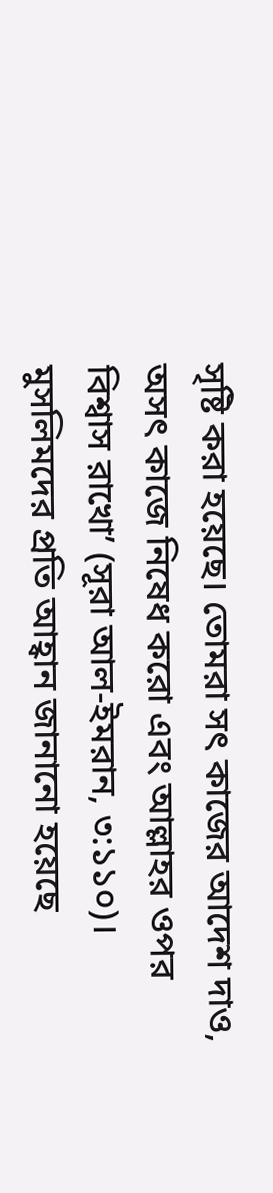সৃষ্টি করা হয়েছে। তোমরা সৎ কাজের আদেশ দাও, অসৎ কাজে নিষেধ করো এবং আল্লাহর ওপর বিশ্বাস রাখো’ (সূরা আল-ইমরান, ৩:১১০)।
মুসলিমদের প্রতি আহ্বান জানানো হয়েছে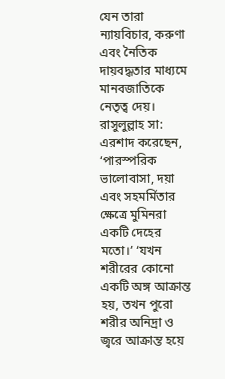যেন তারা ন্যায়বিচার, করুণা এবং নৈতিক দায়বদ্ধতার মাধ্যমে মানবজাতিকে নেতৃত্ব দেয়। রাসুলুল্লাহ সা: এরশাদ করেছেন, ‘পারস্পরিক ভালোবাসা, দয়া এবং সহমর্মিতার ক্ষেত্রে মুমিনরা একটি দেহের মতো।’ ‘যখন শরীরের কোনো একটি অঙ্গ আক্রান্ত হয়, তখন পুরো শরীর অনিদ্রা ও জ্বরে আক্রান্ত হয়ে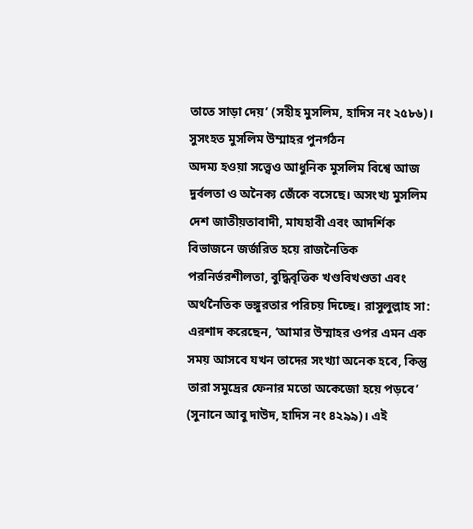তাতে সাড়া দেয়’ (সহীহ মুসলিম, হাদিস নং ২৫৮৬)।
সুসংহত মুসলিম উম্মাহর পুনর্গঠন
অদম্য হওয়া সত্ত্বেও আধুনিক মুসলিম বিশ্বে আজ দুর্বলতা ও অনৈক্য জেঁকে বসেছে। অসংখ্য মুসলিম দেশ জাতীয়তাবাদী, মাযহাবী এবং আদর্শিক বিভাজনে জর্জরিত হয়ে রাজনৈতিক পরনির্ভরশীলতা, বুদ্ধিবৃত্তিক খণ্ডবিখণ্ডতা এবং অর্থনৈতিক ভঙ্গুরতার পরিচয় দিচ্ছে। রাসুলুল্লাহ সা: এরশাদ করেছেন, ‘আমার উম্মাহর ওপর এমন এক সময় আসবে যখন তাদের সংখ্যা অনেক হবে, কিন্তু তারা সমুদ্রের ফেনার মতো অকেজো হয়ে পড়বে’ (সুনানে আবু দাউদ, হাদিস নং ৪২৯৯)। এই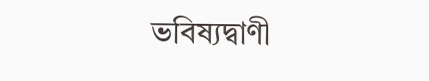ভবিষ্যদ্বাণী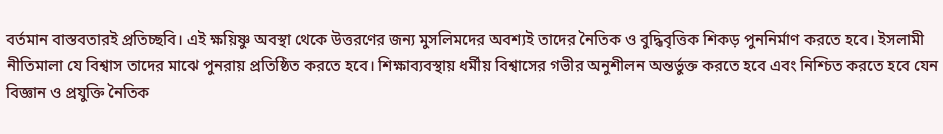বর্তমান বাস্তবতারই প্রতিচ্ছবি। এই ক্ষয়িষ্ণু অবস্থা থেকে উত্তরণের জন্য মুসলিমদের অবশ্যই তাদের নৈতিক ও বুদ্ধিবৃত্তিক শিকড় পুননির্মাণ করতে হবে। ইসলামী নীতিমালা যে বিশ্বাস তাদের মাঝে পুনরায় প্রতিষ্ঠিত করতে হবে। শিক্ষাব্যবস্থায় ধর্মীয় বিশ্বাসের গভীর অনুশীলন অন্তর্ভুক্ত করতে হবে এবং নিশ্চিত করতে হবে যেন বিজ্ঞান ও প্রযুক্তি নৈতিক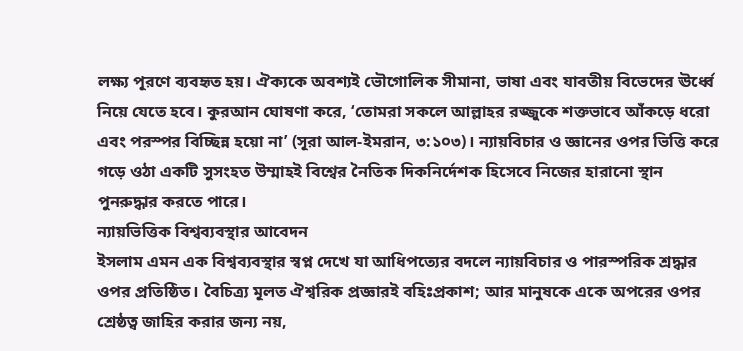লক্ষ্য পূরণে ব্যবহৃত হয়। ঐক্যকে অবশ্যই ভৌগোলিক সীমানা, ভাষা এবং যাবতীয় বিভেদের ঊর্ধ্বে নিয়ে যেতে হবে। কুরআন ঘোষণা করে, ‘তোমরা সকলে আল্লাহর রজ্জুকে শক্তভাবে আঁকড়ে ধরো এবং পরস্পর বিচ্ছিন্ন হয়ো না’ (সূরা আল-ইমরান, ৩:১০৩)। ন্যায়বিচার ও জ্ঞানের ওপর ভিত্তি করে গড়ে ওঠা একটি সুসংহত উম্মাহই বিশ্বের নৈতিক দিকনির্দেশক হিসেবে নিজের হারানো স্থান পুনরুদ্ধার করতে পারে।
ন্যায়ভিত্তিক বিশ্বব্যবস্থার আবেদন
ইসলাম এমন এক বিশ্বব্যবস্থার স্বপ্ন দেখে যা আধিপত্যের বদলে ন্যায়বিচার ও পারস্পরিক শ্রদ্ধার ওপর প্রতিষ্ঠিত। বৈচিত্র্য মূলত ঐশ্বরিক প্রজ্ঞারই বহিঃপ্রকাশ; আর মানুষকে একে অপরের ওপর শ্রেষ্ঠত্ব জাহির করার জন্য নয়,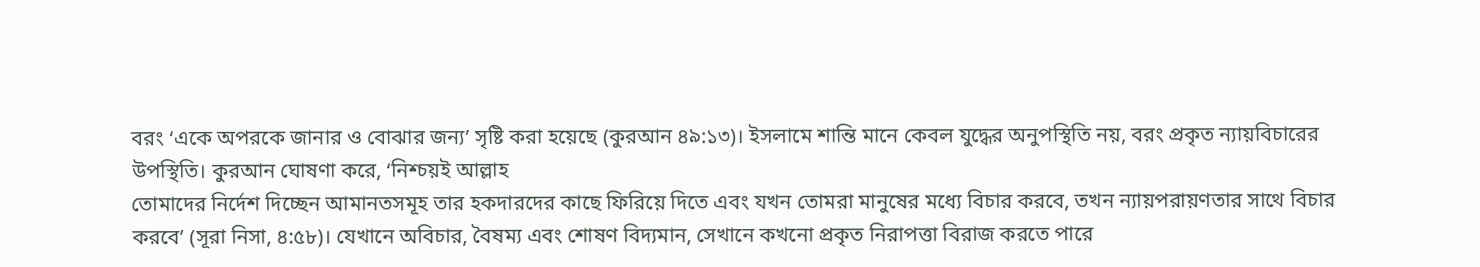বরং ‘একে অপরকে জানার ও বোঝার জন্য’ সৃষ্টি করা হয়েছে (কুরআন ৪৯:১৩)। ইসলামে শান্তি মানে কেবল যুদ্ধের অনুপস্থিতি নয়, বরং প্রকৃত ন্যায়বিচারের উপস্থিতি। কুরআন ঘোষণা করে, ‘নিশ্চয়ই আল্লাহ
তোমাদের নির্দেশ দিচ্ছেন আমানতসমূহ তার হকদারদের কাছে ফিরিয়ে দিতে এবং যখন তোমরা মানুষের মধ্যে বিচার করবে, তখন ন্যায়পরায়ণতার সাথে বিচার করবে’ (সূরা নিসা, ৪:৫৮)। যেখানে অবিচার, বৈষম্য এবং শোষণ বিদ্যমান, সেখানে কখনো প্রকৃত নিরাপত্তা বিরাজ করতে পারে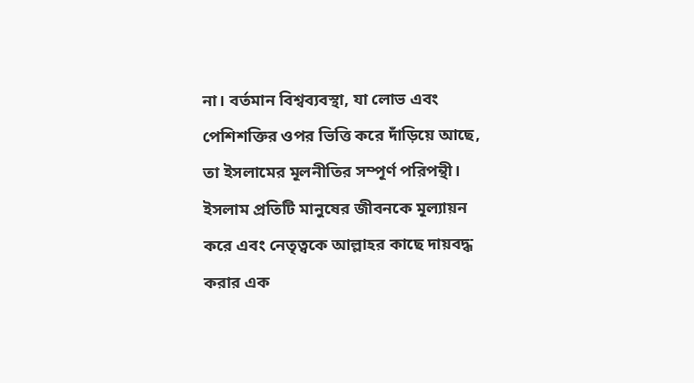না। বর্তমান বিশ্বব্যবস্থা, যা লোভ এবং পেশিশক্তির ওপর ভিত্তি করে দাঁড়িয়ে আছে, তা ইসলামের মূলনীতির সম্পূর্ণ পরিপন্থী। ইসলাম প্রতিটি মানুষের জীবনকে মূল্যায়ন করে এবং নেতৃত্বকে আল্লাহর কাছে দায়বদ্ধ করার এক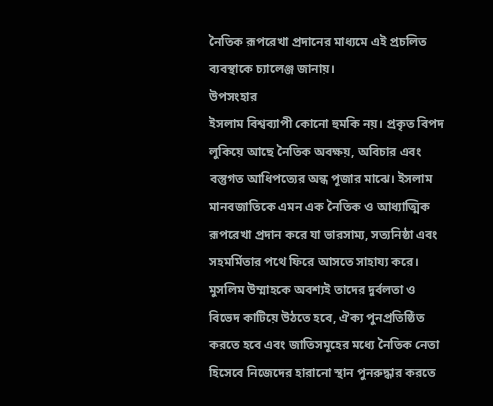নৈতিক রূপরেখা প্রদানের মাধ্যমে এই প্রচলিত ব্যবস্থাকে চ্যালেঞ্জ জানায়।
উপসংহার
ইসলাম বিশ্বব্যাপী কোনো হুমকি নয়। প্রকৃত বিপদ লুকিয়ে আছে নৈতিক অবক্ষয়, অবিচার এবং বস্তুগত আধিপত্যের অন্ধ পূজার মাঝে। ইসলাম মানবজাতিকে এমন এক নৈতিক ও আধ্যাত্মিক রূপরেখা প্রদান করে যা ভারসাম্য, সত্যনিষ্ঠা এবং সহমর্মিতার পথে ফিরে আসতে সাহায্য করে।
মুসলিম উম্মাহকে অবশ্যই তাদের দুর্বলতা ও বিভেদ কাটিয়ে উঠতে হবে, ঐক্য পুনপ্রতিষ্ঠিত করতে হবে এবং জাতিসমূহের মধ্যে নৈতিক নেতা হিসেবে নিজেদের হারানো স্থান পুনরুদ্ধার করতে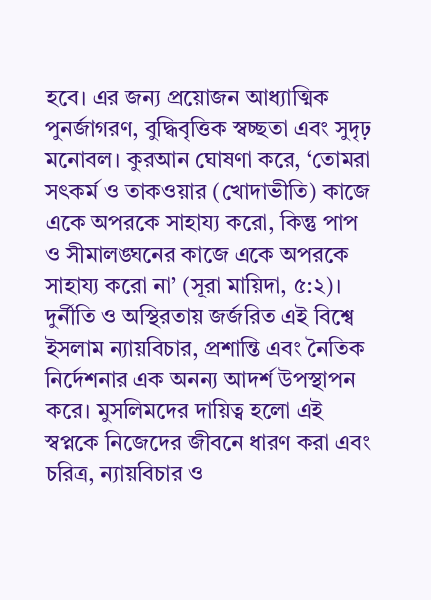হবে। এর জন্য প্রয়োজন আধ্যাত্মিক পুনর্জাগরণ, বুদ্ধিবৃত্তিক স্বচ্ছতা এবং সুদৃঢ় মনোবল। কুরআন ঘোষণা করে, ‘তোমরা সৎকর্ম ও তাকওয়ার (খোদাভীতি) কাজে একে অপরকে সাহায্য করো, কিন্তু পাপ ও সীমালঙ্ঘনের কাজে একে অপরকে সাহায্য করো না’ (সূরা মায়িদা, ৫:২)। দুর্নীতি ও অস্থিরতায় জর্জরিত এই বিশ্বে ইসলাম ন্যায়বিচার, প্রশান্তি এবং নৈতিক নির্দেশনার এক অনন্য আদর্শ উপস্থাপন করে। মুসলিমদের দায়িত্ব হলো এই স্বপ্নকে নিজেদের জীবনে ধারণ করা এবং চরিত্র, ন্যায়বিচার ও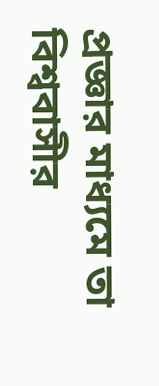প্রজ্ঞার মাধ্যমে তা বিশ্ববাসীর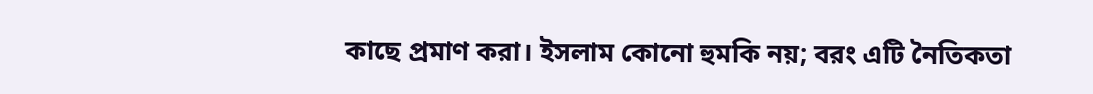কাছে প্রমাণ করা। ইসলাম কোনো হুমকি নয়; বরং এটি নৈতিকতা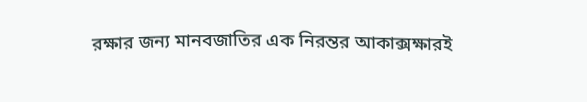রক্ষার জন্য মানবজাতির এক নিরন্তর আকাক্সক্ষারই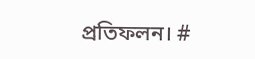প্রতিফলন। #